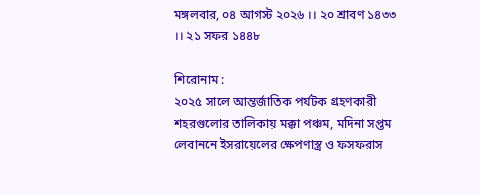মঙ্গলবার, ০৪ আগস্ট ২০২৬ ।। ২০ শ্রাবণ ১৪৩৩ ।। ২১ সফর ১৪৪৮

শিরোনাম :
২০২৫ সালে আন্তর্জাতিক পর্যটক গ্রহণকারী শহরগুলোর তালিকায় মক্কা পঞ্চম, মদিনা সপ্তম লেবাননে ইসরায়েলের ক্ষেপণাস্ত্র ও ফসফরাস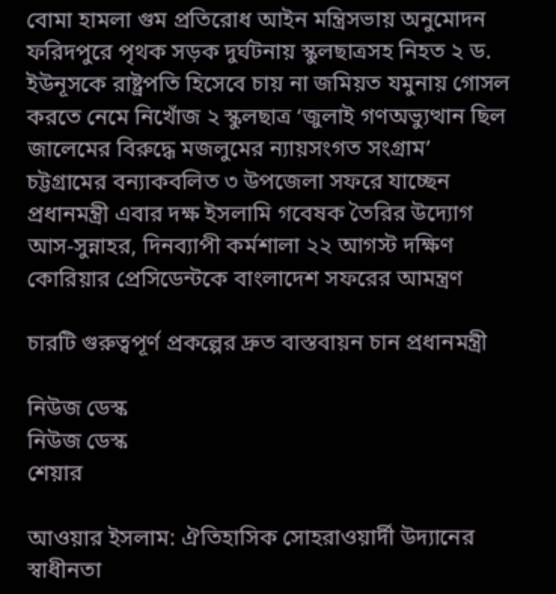বোমা হামলা গুম প্রতিরোধ আইন মন্ত্রিসভায় অনুমোদন ফরিদপুরে পৃথক সড়ক দুর্ঘটনায় স্কুলছাত্রসহ নিহত ২ ড. ইউনূসকে রাষ্ট্রপতি হিসেবে চায় না জমিয়ত যমুনায় গোসল করতে নেমে নিখোঁজ ২ স্কুলছাত্র ‘জুলাই গণঅভ্যুত্থান ছিল জালেমের বিরুদ্ধে মজলুমের ন্যায়সংগত সংগ্রাম’ চট্টগ্রামের বন্যাকবলিত ৩ উপজেলা সফরে যাচ্ছেন প্রধানমন্ত্রী এবার দক্ষ ইসলামি গবেষক তৈরির উদ্যোগ আস-সুন্নাহর, দিনব্যাপী কর্মশালা ২২ আগস্ট দক্ষিণ কোরিয়ার প্রেসিডেন্টকে বাংলাদেশ সফরের আমন্ত্রণ

চারটি গুরুত্বপূর্ণ প্রকল্পের দ্রুত বাস্তবায়ন চান প্রধানমন্ত্রী

নিউজ ডেস্ক
নিউজ ডেস্ক
শেয়ার

আওয়ার ইসলাম: ঐতিহাসিক সোহরাওয়ার্দী উদ্যানের স্বাধীনতা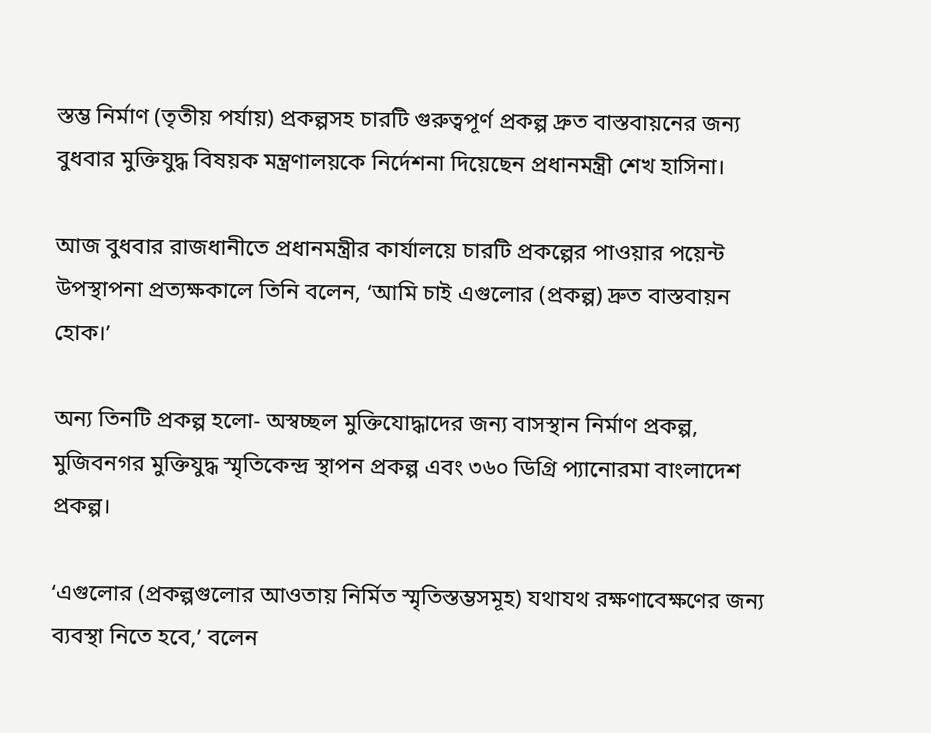স্তম্ভ নির্মাণ (তৃতীয় পর্যায়) প্রকল্পসহ চারটি গুরুত্বপূর্ণ প্রকল্প দ্রুত বাস্তবায়নের জন্য বুধবার মুক্তিযুদ্ধ বিষয়ক মন্ত্রণালয়কে নির্দেশনা দিয়েছেন প্রধানমন্ত্রী শেখ হাসিনা।

আজ বুধবার রাজধানীতে প্রধানমন্ত্রীর কার্যালয়ে চারটি প্রকল্পের পাওয়ার পয়েন্ট উপস্থাপনা প্রত্যক্ষকালে তিনি বলেন, ‘আমি চাই এগুলোর (প্রকল্প) দ্রুত বাস্তবায়ন হোক।’

অন্য তিনটি প্রকল্প হলো- অস্বচ্ছল মুক্তিযোদ্ধাদের জন্য বাসস্থান নির্মাণ প্রকল্প, মুজিবনগর মুক্তিযুদ্ধ স্মৃতিকেন্দ্র স্থাপন প্রকল্প এবং ৩৬০ ডিগ্রি প্যানোরমা বাংলাদেশ প্রকল্প।

‘এগুলোর (প্রকল্পগুলোর আওতায় নির্মিত স্মৃতিস্তম্ভসমূহ) যথাযথ রক্ষণাবেক্ষণের জন্য ব্যবস্থা নিতে হবে,’ বলেন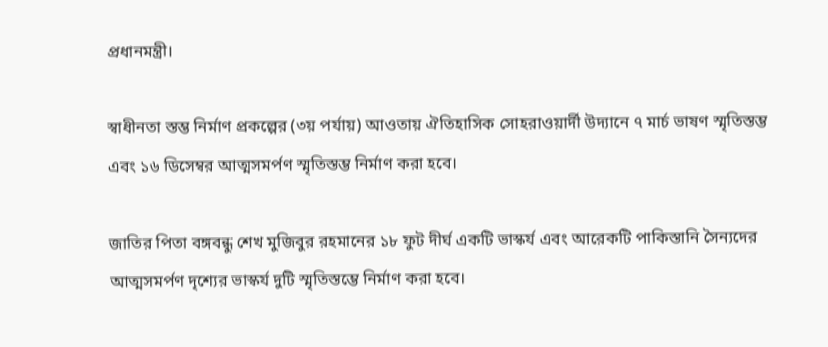প্রধানমন্ত্রী।

স্বাধীনতা স্তম্ভ নির্মাণ প্রকল্পের (৩য় পর্যায়) আওতায় ঐতিহাসিক সোহরাওয়ার্দী উদ্যানে ৭ মার্চ ভাষণ স্মৃতিস্তম্ভ এবং ১৬ ডিসেম্বর আত্মসমর্পণ স্মৃতিস্তম্ভ নির্মাণ করা হবে।

জাতির পিতা বঙ্গবন্ধু শেখ মুজিবুর রহমানের ১৮ ফুট দীর্ঘ একটি ভাস্কর্য এবং আরেকটি পাকিস্তানি সৈন্যদের আত্মসমর্পণ দৃশ্যের ভাস্কর্য দুটি স্মৃতিস্তম্ভে নির্মাণ করা হবে।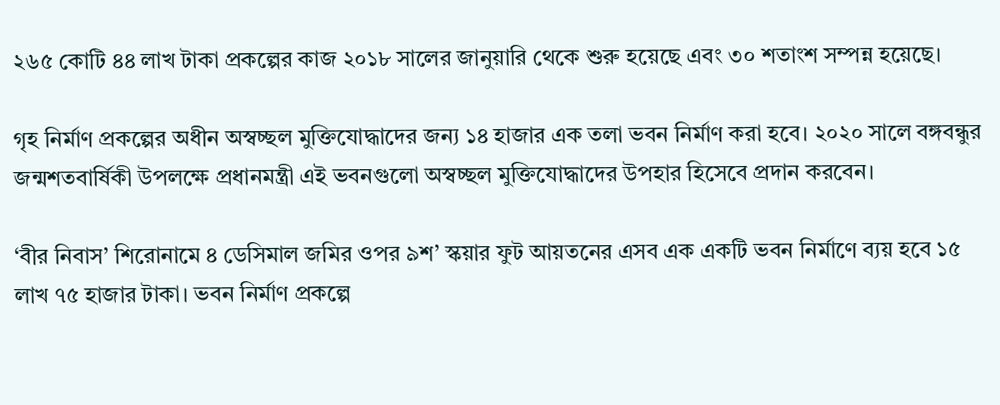২৬৫ কোটি ৪৪ লাখ টাকা প্রকল্পের কাজ ২০১৮ সালের জানুয়ারি থেকে শুরু হয়েছে এবং ৩০ শতাংশ সম্পন্ন হয়েছে।

গৃহ নির্মাণ প্রকল্পের অধীন অস্বচ্ছল মুক্তিযোদ্ধাদের জন্য ১৪ হাজার এক তলা ভবন নির্মাণ করা হবে। ২০২০ সালে বঙ্গবন্ধুর জন্মশতবার্ষিকী উপলক্ষে প্রধানমন্ত্রী এই ভবনগুলো অস্বচ্ছল মুক্তিযোদ্ধাদের উপহার হিসেবে প্রদান করবেন।

‘বীর নিবাস’ শিরোনামে ৪ ডেসিমাল জমির ওপর ৯শ’ স্কয়ার ফুট আয়তনের এসব এক একটি ভবন নির্মাণে ব্যয় হবে ১৫ লাখ ৭৫ হাজার টাকা। ভবন নির্মাণ প্রকল্পে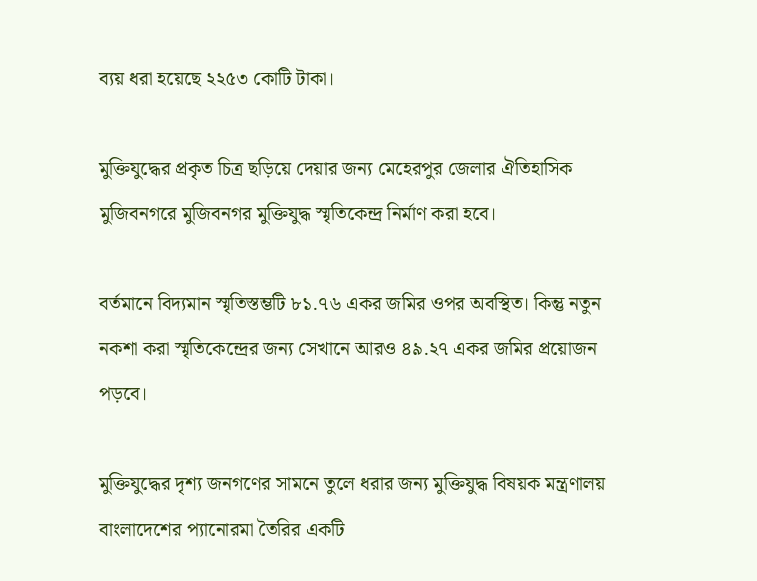ব্যয় ধরা হয়েছে ২২৫৩ কোটি টাকা।

মুক্তিযুদ্ধের প্রকৃত চিত্র ছড়িয়ে দেয়ার জন্য মেহেরপুর জেলার ঐতিহাসিক মুজিবনগরে মুজিবনগর মুক্তিযুদ্ধ স্মৃতিকেন্দ্র নির্মাণ করা হবে।

বর্তমানে বিদ্যমান স্মৃতিস্তম্ভটি ৮১.৭৬ একর জমির ওপর অবস্থিত। কিন্তু নতুন নকশা করা স্মৃতিকেন্দ্রের জন্য সেখানে আরও ৪৯.২৭ একর জমির প্রয়োজন পড়বে।

মুক্তিযুদ্ধের দৃশ্য জনগণের সামনে তুলে ধরার জন্য মুক্তিযুদ্ধ বিষয়ক মন্ত্রণালয় বাংলাদেশের প্যানোরমা তৈরির একটি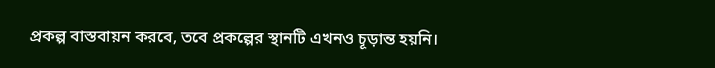প্রকল্প বাস্তবায়ন করবে, তবে প্রকল্পের স্থানটি এখনও চূড়ান্ত হয়নি।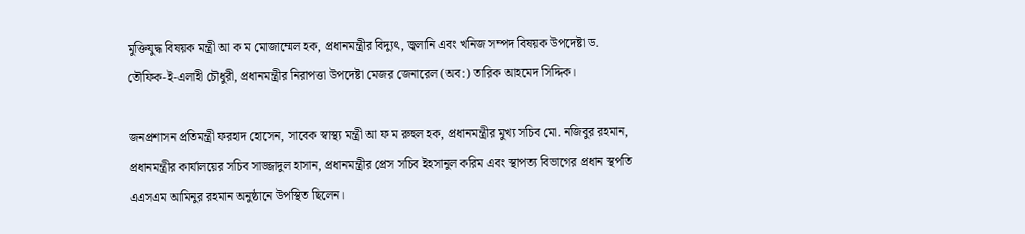মুক্তিযুদ্ধ বিষয়ক মন্ত্রী আ ক ম মোজাম্মেল হক, প্রধানমন্ত্রীর বিদ্যুৎ, জ্বলানি এবং খনিজ সম্পদ বিষয়ক উপদেষ্টা ড. তৌফিক-ই-এলাহী চৌধুরী, প্রধানমন্ত্রীর নিরাপত্তা উপদেষ্টা মেজর জেনারেল (অব:) তারিক আহমেদ সিদ্দিক।

জনপ্রশাসন প্রতিমন্ত্রী ফরহাদ হোসেন, সাবেক স্বাস্থ্য মন্ত্রী আ ফ ম রুহুল হক, প্রধানমন্ত্রীর মুখ্য সচিব মো. নজিবুর রহমান, প্রধানমন্ত্রীর কার্যালয়ের সচিব সাজ্জাদুল হাসান, প্রধানমন্ত্রীর প্রেস সচিব ইহসানুল করিম এবং স্থাপত্য বিভাগের প্রধান স্থপতি এএসএম আমিনুর রহমান অনুষ্ঠানে উপস্থিত ছিলেন।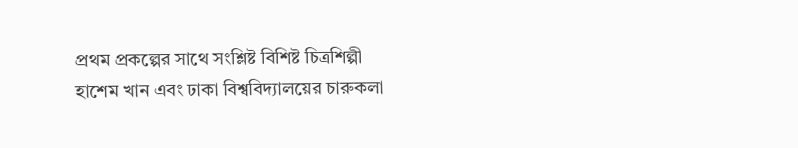প্রথম প্রকল্পের সাথে সংশ্লিষ্ট বিশিষ্ট চিত্রশিল্পী হাশেম খান এবং ঢাকা বিশ্ববিদ্যালয়ের চারুকলা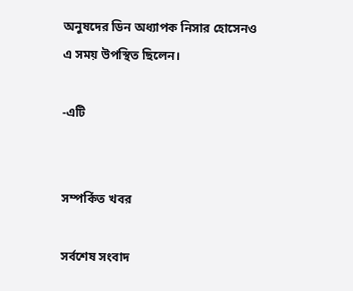অনুষদের ডিন অধ্যাপক নিসার হোসেনও এ সময় উপস্থিত ছিলেন।

-এটি


সম্পর্কিত খবর

সর্বশেষ সংবাদ